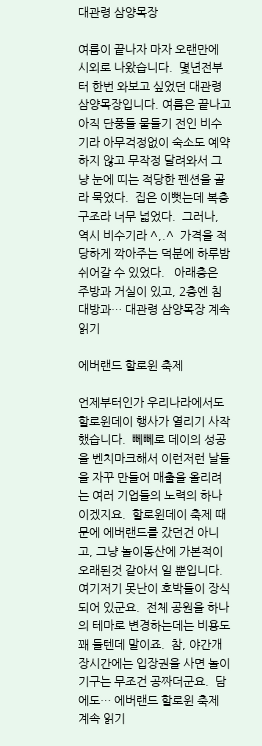대관령 삼양목장

여름이 끝나자 마자 오랜만에 시외로 나왔습니다.  몇년전부터 한번 와보고 싶었던 대관령 삼양목장입니다. 여름은 끝나고 아직 단풍들 물들기 전인 비수기라 아무걱정없이 숙소도 예약하지 않고 무작정 달려와서 그냥 눈에 띠는 적당한 펜션을 골라 묵었다.  집은 이뻣는데 복층구조라 너무 넓었다.  그러나, 역시 비수기라 ^,.^  가격을 적당하게 깍아주는 덕분에 하루밤 쉬어갈 수 있었다.   아래층은 주방과 거실이 있고, 2층엔 침대방과… 대관령 삼양목장 계속 읽기

에버랜드 할로윈 축제

언제부터인가 우리나라에서도 할로윈데이 행사가 열리기 사작했습니다.  뻬뻬로 데이의 성공을 벤치마크해서 이런저런 날들을 자꾸 만들어 매출을 올리려는 여러 기업들의 노력의 하나이겠지요.  할로윈데이 축제 때문에 에버랜드를 갔던건 아니고, 그냥 놀이동산에 가본적이 오래된것 같아서 일 뿐입니다. 여기저기 못난이 호박들이 장식되어 있군요.  전체 공원을 하나의 테마로 변경하는데는 비용도 꽤 들텐데 말이죠.  참, 야간개장시간에는 입장권을 사면 놀이기구는 무조건 공짜더군요.  담에도… 에버랜드 할로윈 축제 계속 읽기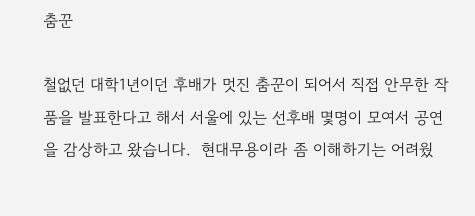춤꾼

철없던 대학1년이던 후배가 멋진 춤꾼이 되어서 직접 안무한 작품을 발표한다고 해서 서울에 있는 선후배 몇명이 모여서 공연을 감상하고 왔습니다.  현대무용이라 좀 이해하기는 어려웠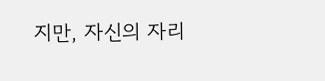지만, 자신의 자리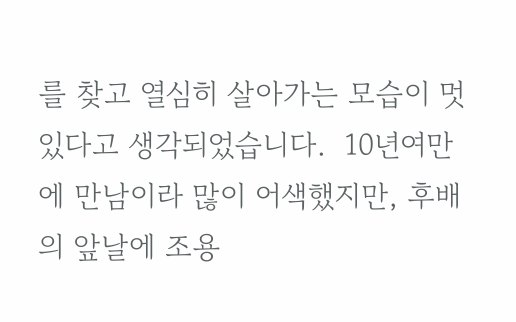를 찾고 열심히 살아가는 모습이 멋있다고 생각되었습니다.  10년여만에 만남이라 많이 어색했지만, 후배의 앞날에 조용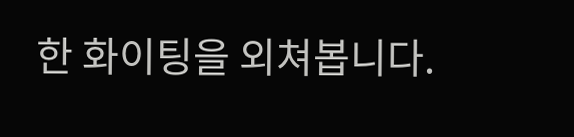한 화이팅을 외쳐봅니다.